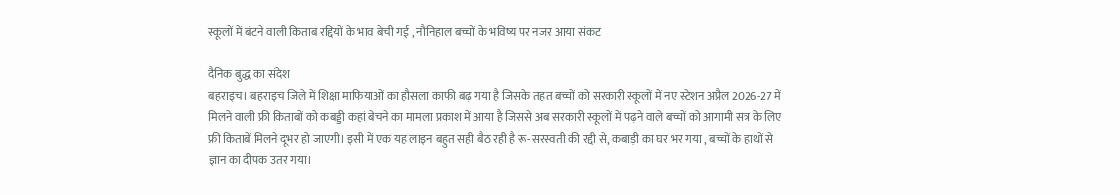स्कूलों में बंटने वाली किताब रद्दियों के भाव बेची गई , नौनिहाल बच्चों के भविष्य पर नजर आया संकट

दैनिक बुद्ध का संदेश
बहराइच। बहराइच जिले में शिक्षा माफियाओं का हौसला काफी बढ़ गया है जिसके तहत बच्चों को सरकारी स्कूलों में नए स्टेशन अप्रैल 2026-27 में मिलने वाली फ्री किताबों को कबड्डी कहां बेचने का मामला प्रकाश में आया है जिससे अब सरकारी स्कूलों में पढ़ने वाले बच्चों को आगामी सत्र के लिए फ्री किताबें मिलने दूभर हो जाएगी। इसी में एक यह लाइन बहुत सही बैठ रही है रू-सरस्वती की रद्दी से, कबाड़ी का घर भर गया , बच्चों के हाथों से ज्ञान का दीपक उतर गया।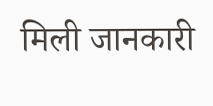मिली जानकारी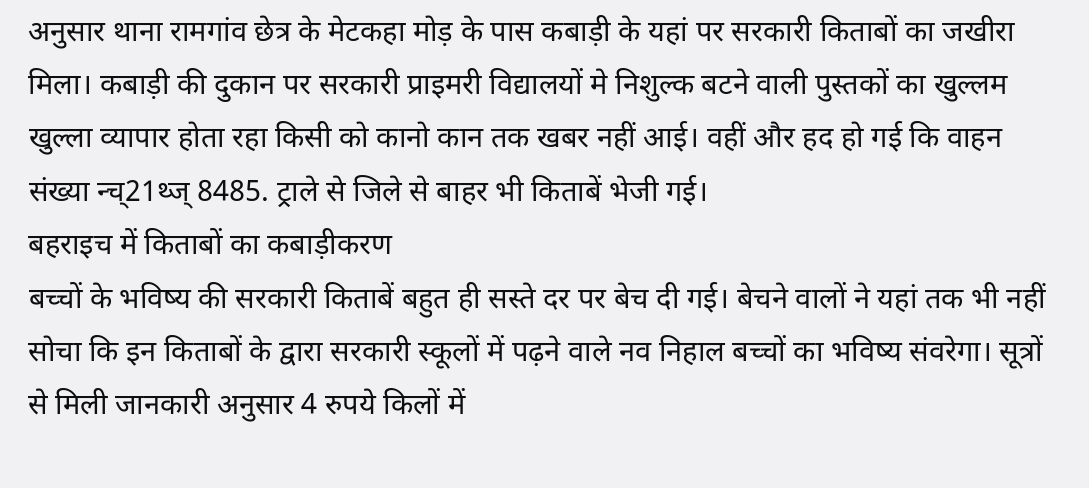अनुसार थाना रामगांव छेत्र के मेटकहा मोड़ के पास कबाड़ी के यहां पर सरकारी किताबों का जखीरा मिला। कबाड़ी की दुकान पर सरकारी प्राइमरी विद्यालयों मे निशुल्क बटने वाली पुस्तकों का खुल्लम खुल्ला व्यापार होता रहा किसी को कानो कान तक खबर नहीं आई। वहीं और हद हो गई कि वाहन संख्या न्च्21थ्ज् 8485. ट्राले से जिले से बाहर भी किताबें भेजी गई।
बहराइच में किताबों का कबाड़ीकरण
बच्चों के भविष्य की सरकारी किताबें बहुत ही सस्ते दर पर बेच दी गई। बेचने वालों ने यहां तक भी नहीं सोचा कि इन किताबों के द्वारा सरकारी स्कूलों में पढ़ने वाले नव निहाल बच्चों का भविष्य संवरेगा। सूत्रों से मिली जानकारी अनुसार 4 रुपये किलों में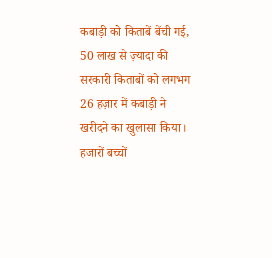कबाड़ी को किताबें बेंची गई, 50 लाख से ज़्यादा की सरकारी किताबों को लगभग 26 हज़ार में कबाड़ी ने खरीदने का खुलासा किया। हजारों बच्चों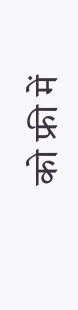को फ्री में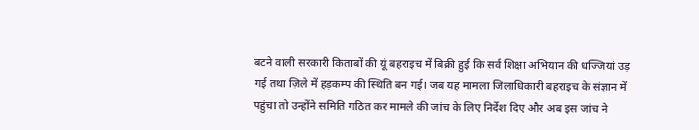बटने वाली सरकारी किताबों की यूं बहराइच में बिक्री हुई कि सर्व शिक्षा अभियान की धज्जियां उड़ गई तथा ज़िले में हड़कम्प की स्थिति बन गई। जब यह मामला जिलाधिकारी बहराइच के संज्ञान में पहुंचा तो उन्होंने समिति गठित कर मामले की जांच के लिए निर्देश दिए और अब इस जांच ने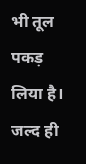भी तूल पकड़ लिया है। जल्द ही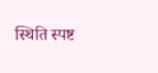स्थिति स्पष्ट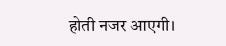होती नजर आएगी।